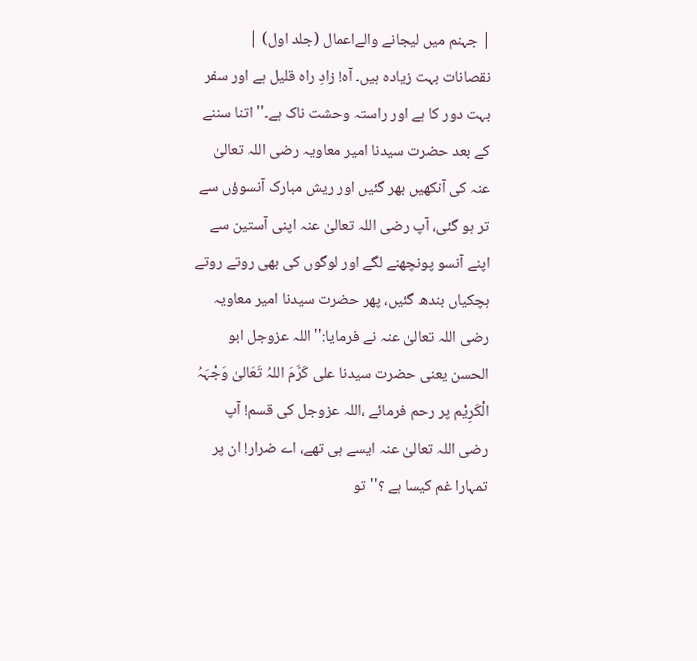| جہنم میں لیجانے والےاعمال (جلد اول) |
نقصانات بہت زیادہ ہیں۔ آہ! زادِ راہ قلیل ہے اور سفر بہت دور کا ہے اور راستہ وحشت ناک ہے۔'' اتنا سننے کے بعد حضرت سیدنا امیر معاویہ رضی اللہ تعالیٰ عنہ کی آنکھیں بھر گئیں اور ریش مبارک آنسوؤں سے تر ہو گئی، آپ رضی اللہ تعالیٰ عنہ اپنی آستین سے اپنے آنسو پونچھنے لگے اور لوگوں کی بھی روتے روتے ہچکیاں بندھ گئیں، پھر حضرت سیدنا امیر معاویہ رضی اللہ تعالیٰ عنہ نے فرمایا:''اللہ عزوجل ابو الحسن یعنی حضرت سیدنا علی کَرَّمَ اللہُ تَعَالیٰ وَجْہَہُ الْکَرِیْم پر رحم فرمائے ،اللہ عزوجل کی قسم! آپ رضی اللہ تعالیٰ عنہ ایسے ہی تھے، اے ضرار! ان پر تمہارا غم کیسا ہے ؟'' تو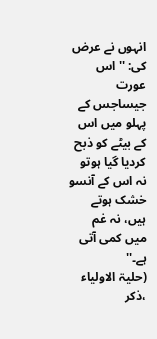انہوں نے عرض کی: ''اس عورت جیساجس کے پہلو میں اس کے بیٹے کو ذبح کردیا گیا ہوتو نہ اس کے آنسو خشک ہوتے ہیں، نہ غم میں کمی آتی ہے۔''
(حلیۃ الاولیاء ،ذکر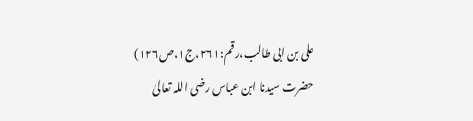علی بن ابی طالب،رقم:۲۶۱،ج۱،ص۱۲۶)
حضرت سیدنا ابن عباس رضی اللہ تعالیٰ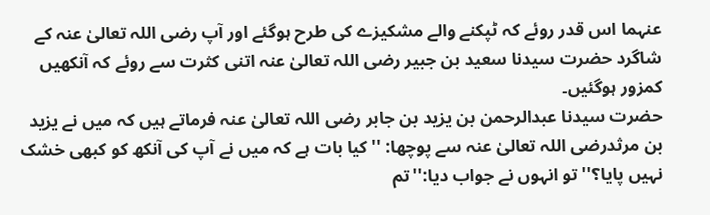عنہما اس قدر روئے کہ ٹپکنے والے مشکیزے کی طرح ہوگئے اور آپ رضی اللہ تعالیٰ عنہ کے شاگرد حضرت سیدنا سعید بن جبیر رضی اللہ تعالیٰ عنہ اتنی کثرت سے روئے کہ آنکھیں کمزور ہوگئیں۔
حضرت سیدنا عبدالرحمن بن یزید بن جابر رضی اللہ تعالیٰ عنہ فرماتے ہیں کہ میں نے یزید بن مرثدرضی اللہ تعالیٰ عنہ سے پوچھا: ''کیا بات ہے کہ میں نے آپ کی آنکھ کو کبھی خشک نہیں پایا؟'' تو انہوں نے جواب دیا:''تم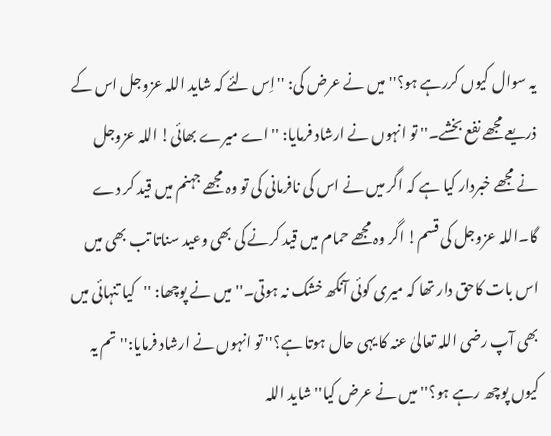یہ سوال کیوں کررہے ہو؟'' میں نے عرض کی: ''اِس لئے کہ شاید اللہ عزوجل اس کے ذریعے مجھے نفع بخشے۔'' تو انہوں نے ارشاد فرمایا: ''اے میرے بھائی! اللہ عزوجل نے مجھے خبردار کیا ہے کہ اگر میں نے اس کی نافرمانی کی تو وہ مجھے جہنم میں قید کر دے گا۔اللہ عزوجل کی قسم! اگر وہ مجھے حمام میں قید کرنے کی بھی وعید سناتا تب بھی میں اس بات کاحق دار تھا کہ میری کوئی آنکھ خشک نہ ہوتی۔'' میں نے پوچھا: ''کیا تنہائی میں بھی آپ رضی اللہ تعالیٰ عنہ کا یہی حال ہوتا ہے؟'' تو انہوں نے ارشاد فرمایا:''تم یہ کیوں پوچھ رہے ہو؟'' میں نے عرض کیا''شاید اللہ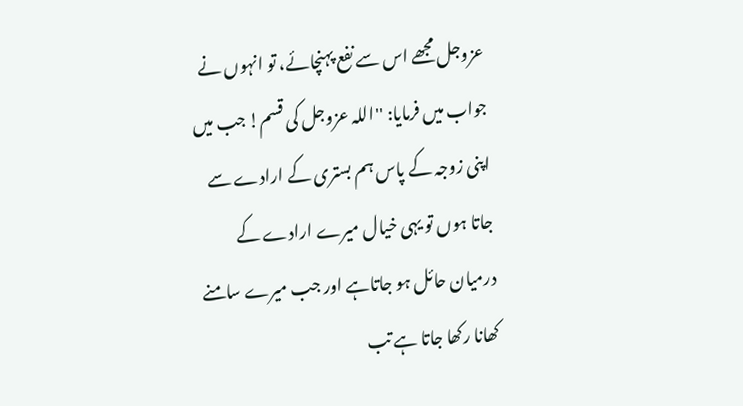عزوجل مجھے اس سے نفع پہنچائے، تو انہوں نے جواب میں فرمایا: ''اللہ عزوجل کی قسم! جب میں اپنی زوجہ کے پاس ہم بستری کے ارادے سے جاتا ہوں تو یہی خیال میرے ارادے کے درمیان حائل ہو جاتاہے اور جب میرے سامنے کھانا رکھا جاتا ہے تب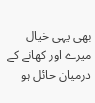بھی یہی خیال میرے اور کھانے کے درمیان حائل ہو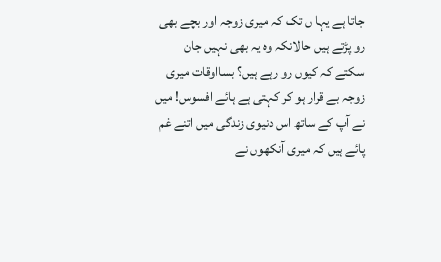جاتا ہے یہا ں تک کہ میری زوجہ اور بچے بھی رو پڑتے ہیں حالانکہ وہ یہ بھی نہیں جان سکتے کہ کیوں رو رہے ہیں؟ بسااوقات میری زوجہ بے قرار ہو کر کہتی ہے ہائے افسوس! میں نے آپ کے ساتھ اس دنیوی زندگی میں اتنے غم پائے ہیں کہ میری آنکھوں نے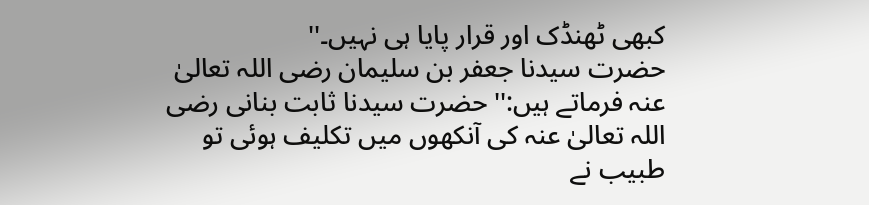کبھی ٹھنڈک اور قرار پایا ہی نہیں۔''
حضرت سیدنا جعفر بن سلیمان رضی اللہ تعالیٰ عنہ فرماتے ہیں:''حضرت سیدنا ثابت بنانی رضی اللہ تعالیٰ عنہ کی آنکھوں میں تکلیف ہوئی تو طبیب نے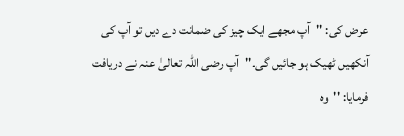عرض کی: ''آپ مجھے ایک چیز کی ضمانت دے دیں تو آپ کی آنکھیں ٹھیک ہو جائیں گی۔''آپ رضی اللہ تعالیٰ عنہ نے دریافت فرمایا: ''وہ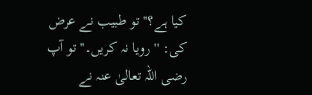کیا ہے؟'' تو طبیب نے عرض کی: ''رویا نہ کریں۔'' تو آپ رضی اللہ تعالیٰ عنہ نے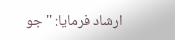ارشاد فرمایا: ''جو